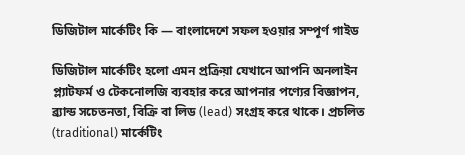ডিজিটাল মার্কেটিং কি — বাংলাদেশে সফল হওয়ার সম্পূর্ণ গাইড

ডিজিটাল মার্কেটিং হলো এমন প্রক্রিয়া যেখানে আপনি অনলাইন প্ল্যাটফর্ম ও টেকনোলজি ব্যবহার করে আপনার পণ্যের বিজ্ঞাপন, ব্র্যান্ড সচেতনতা, বিক্রি বা লিড (lead) সংগ্রহ করে থাকে। প্রচলিত (traditional) মার্কেটিং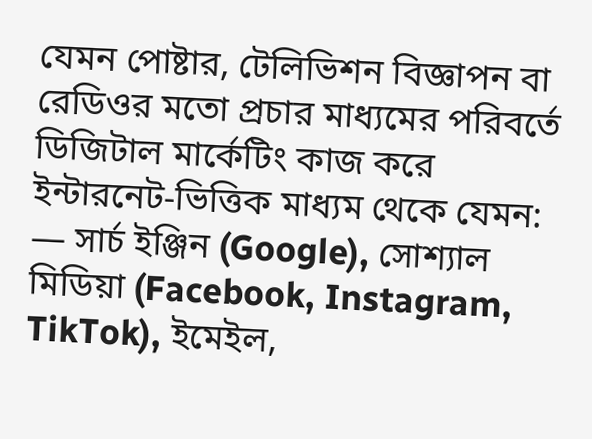যেমন পোষ্টার, টেলিভিশন বিজ্ঞাপন বা রেডিওর মতো প্রচার মাধ্যমের পরিবর্তে ডিজিটাল মার্কেটিং কাজ করে ইন্টারনেট-ভিত্তিক মাধ্যম থেকে যেমন: — সার্চ ইঞ্জিন (Google), সোশ্যাল মিডিয়া (Facebook, Instagram, TikTok), ইমেইল,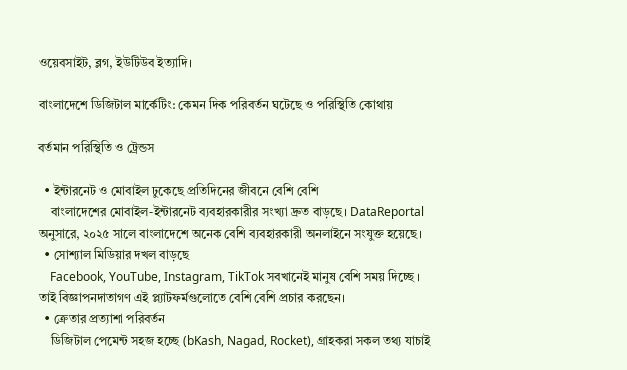ওয়েবসাইট, ব্লগ, ইউটিউব ইত্যাদি।

বাংলাদেশে ডিজিটাল মার্কেটিং: কেমন দিক পরিবর্তন ঘটেছে ও পরিস্থিতি কোথায়

বর্তমান পরিস্থিতি ও ট্রেন্ডস

  • ইন্টারনেট ও মোবাইল ঢুকেছে প্রতিদিনের জীবনে বেশি বেশি
    বাংলাদেশের মোবাইল-ইন্টারনেট ব্যবহারকারীর সংখ্যা দ্রুত বাড়ছে। DataReportal অনুসারে, ২০২৫ সালে বাংলাদেশে অনেক বেশি ব্যবহারকারী অনলাইনে সংযুক্ত হয়েছে।
  • সোশ্যাল মিডিয়ার দখল বাড়ছে
    Facebook, YouTube, Instagram, TikTok সবখানেই মানুষ বেশি সময় দিচ্ছে । তাই বিজ্ঞাপনদাতাগণ এই প্ল্যাটফর্মগুলোতে বেশি বেশি প্রচার করছেন।
  • ক্রেতার প্রত্যাশা পরিবর্তন
    ডিজিটাল পেমেন্ট সহজ হচ্ছে (bKash, Nagad, Rocket), গ্রাহকরা সকল তথ্য যাচাই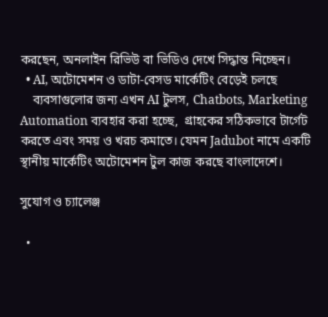করছেন, অনলাইন রিভিউ বা ভিডিও দেখে সিদ্ধান্ত নিচ্ছেন।
  • AI, অটোমেশন ও ডাটা-বেসড মার্কেটিং বেড়েই চলছে
    ব্যবসাগুলোর জন্য এখন AI টুলস, Chatbots, Marketing Automation ব্যবহার করা হচ্ছে,  গ্রাহকের সঠিকভাবে টার্গেট করতে এবং সময় ও খরচ কমাতে। যেমন Jadubot নামে একটি স্থানীয় মার্কেটিং অটোমেশন টুল কাজ করছে বাংলাদেশে।

সুযোগ ও চ্যালেঞ্জ

  •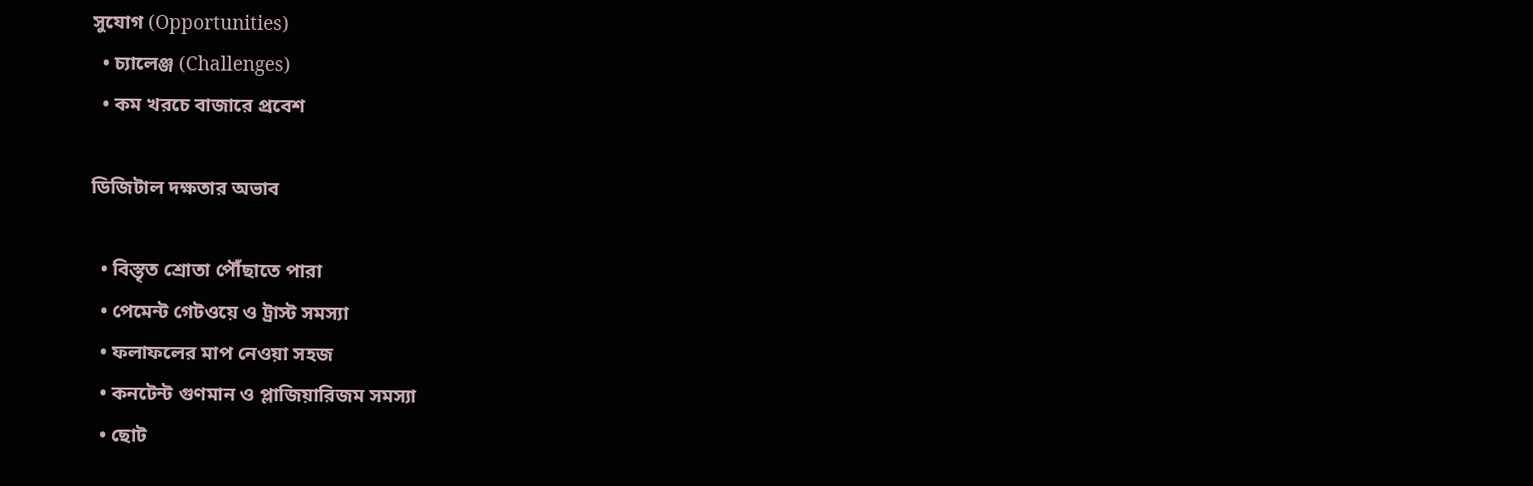সুযোগ (Opportunities)
  • চ্যালেঞ্জ (Challenges)
  • কম খরচে বাজারে প্রবেশ

ডিজিটাল দক্ষতার অভাব

  • বিস্তৃত শ্রোতা পৌঁছাতে পারা
  • পেমেন্ট গেটওয়ে ও ট্রাস্ট সমস্যা
  • ফলাফলের মাপ নেওয়া সহজ
  • কনটেন্ট গুণমান ও প্লাজিয়ারিজম সমস্যা
  • ছোট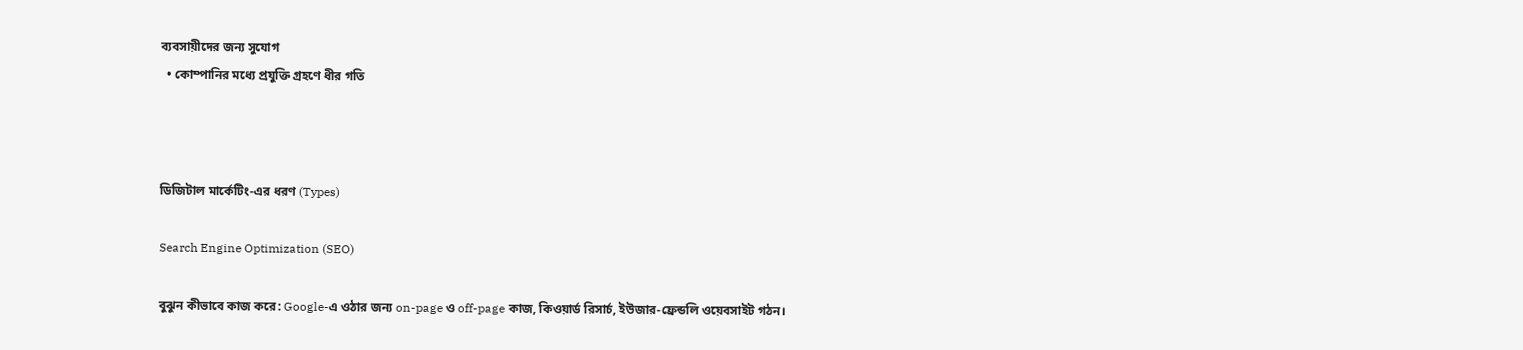ব্যবসায়ীদের জন্য সুযোগ
  • কোম্পানির মধ্যে প্রযুক্তি গ্রহণে ধীর গতি



ডিজিটাল মার্কেটিং-এর ধরণ (Types)

Search Engine Optimization (SEO)

বুঝুন কীভাবে কাজ করে: Google-এ ওঠার জন্য on-page ও off-page কাজ, কিওয়ার্ড রিসার্চ, ইউজার-ফ্রেন্ডলি ওয়েবসাইট গঠন।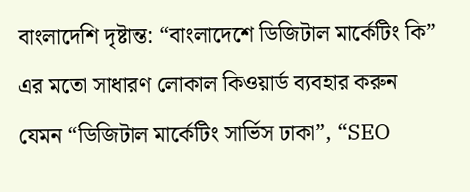বাংলাদেশি দৃষ্টান্ত: “বাংলাদেশে ডিজিটাল মার্কেটিং কি” এর মতো সাধারণ লোকাল কিওয়ার্ড ব্যবহার করুন যেমন “ডিজিটাল মার্কেটিং সার্ভিস ঢাকা”, “SEO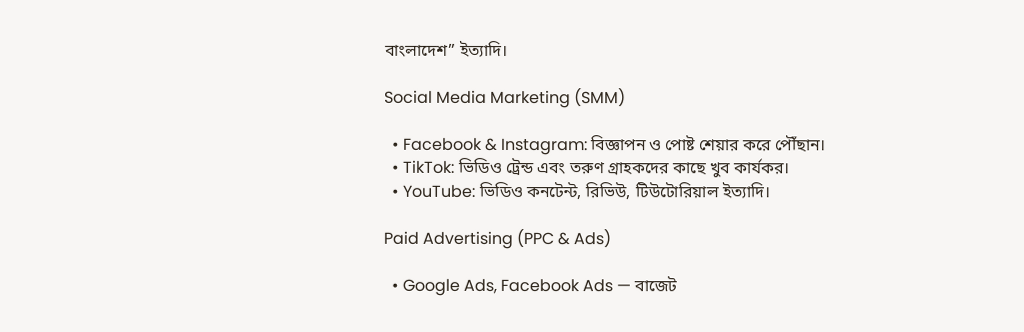বাংলাদেশ” ইত্যাদি।

Social Media Marketing (SMM)

  • Facebook & Instagram: বিজ্ঞাপন ও পোষ্ট শেয়ার করে পৌঁছান।
  • TikTok: ভিডিও ট্রেন্ড এবং তরুণ গ্রাহকদের কাছে খুব কার্যকর।
  • YouTube: ভিডিও কনটেন্ট, রিভিউ, টিউটোরিয়াল ইত্যাদি।

Paid Advertising (PPC & Ads)

  • Google Ads, Facebook Ads — বাজেট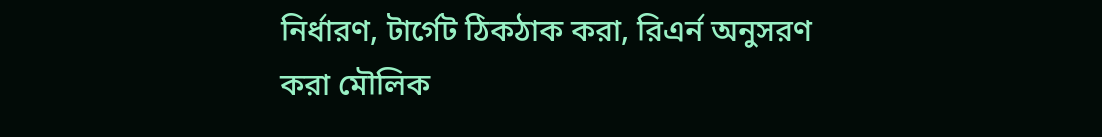নির্ধারণ, টার্গেট ঠিকঠাক করা, রিএর্ন অনুসরণ করা মৌলিক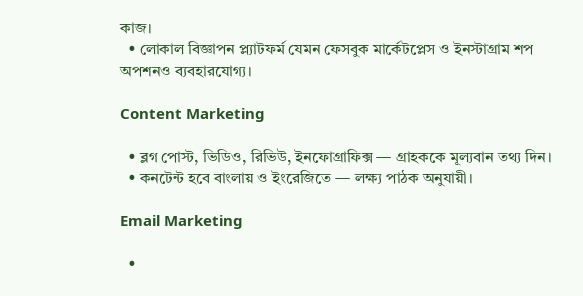কাজ।
  • লোকাল বিজ্ঞাপন প্ল্যাটফর্ম যেমন ফেসবুক মার্কেটপ্লেস ও ইনস্টাগ্রাম শপ অপশনও ব্যবহারযোগ্য।

Content Marketing

  • ব্লগ পোস্ট, ভিডিও, রিভিউ, ইনফোগ্রাফিক্স — গ্রাহককে মূল্যবান তথ্য দিন।
  • কনটেন্ট হবে বাংলায় ও ইংরেজিতে — লক্ষ্য পাঠক অনুযায়ী।

Email Marketing

  •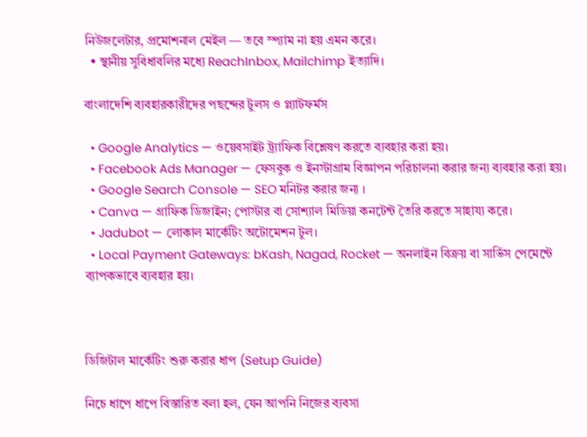নিউজলেটার, প্রমোশনাল মেইল — তবে স্প্যাম না হয় এমন করে।
  • স্থানীয় সুবিধাবলির মধ্যে ReachInbox, Mailchimp ইত্যাদি।

বাংলাদেশি ব্যবহারকারীদের পছন্দের টুলস ও প্ল্যাটফর্মস

  • Google Analytics — ওয়েবসাইট ট্র্যাফিক বিশ্লেষণ করতে ব্যবহার করা হয়।
  • Facebook Ads Manager — ফেসবুক ও ইনস্টাগ্রাম বিজ্ঞাপন পরিচালনা করার জন্য ব্যবহার করা হয়।
  • Google Search Console — SEO মনিটর করার জন্য ।
  • Canva — গ্রাফিক ডিজাইন; পোস্টার বা সোশ্যাল মিডিয়া কনটেন্ট তৈরি করতে সাহায্য করে।
  • Jadubot — লোকাল মার্কেটিং অটোমেশন টুল।
  • Local Payment Gateways: bKash, Nagad, Rocket — অনলাইন বিক্রয় বা সার্ভিস পেমেন্টে ব্যাপকভাবে ব্যবহার হয়।



ডিজিটাল মার্কেটিং শুরু করার ধাপ (Setup Guide)

নিচে ধাপে ধাপে বিস্তারিত বলা হল, যেন আপনি নিজের ব্যবসা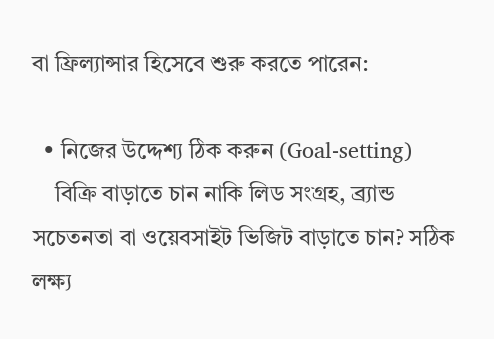বা ফ্রিল্যান্সার হিসেবে শুরু করতে পারেন:

  • নিজের উদ্দেশ্য ঠিক করুন (Goal-setting)
    বিক্রি বাড়াতে চান নাকি লিড সংগ্রহ, ব্র্যান্ড সচেতনতা বা ওয়েবসাইট ভিজিট বাড়াতে চান? সঠিক লক্ষ্য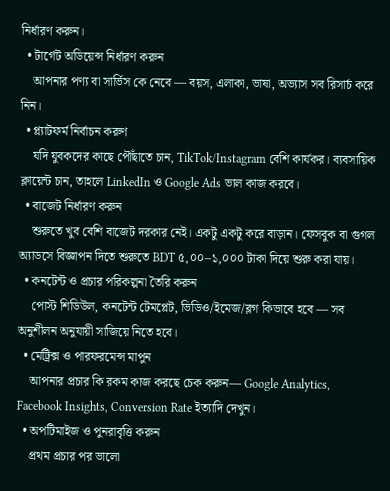নির্ধারণ করুন।
  • টার্গেট অডিয়েন্স নির্ধারণ করুন
    আপনার পণ্য বা সার্ভিস কে নেবে — বয়স, এলাকা, ভাষা, অভ্যাস সব রিসার্চ করে নিন।
  • প্ল্যাটফর্ম নির্বাচন করুণ
    যদি যুবকদের কাছে পৌঁছাতে চান, TikTok/Instagram বেশি কার্যকর। ব্যবসায়িক ক্লায়েন্ট চান, তাহলে LinkedIn ও Google Ads ভাল কাজ করবে।
  • বাজেট নির্ধারণ করুন
    শুরুতে খুব বেশি বাজেট দরকার নেই। একটু একটু করে বাড়ান। ফেসবুক বা গুগল অ্যাডসে বিজ্ঞাপন দিতে শুরুতে BDT ৫,০০–১,০০০ টাকা দিয়ে শুরু করা যায়।
  • কনটেন্ট ও প্রচার পরিকল্পনা তৈরি করুন
    পোস্ট শিডিউল, কনটেন্ট টেমপ্লেট, ভিডিও/ইমেজ/ব্লগ কিভাবে হবে — সব অনুশীলন অনুযায়ী সাজিয়ে নিতে হবে।
  • মেট্রিক্স ও পারফরমেন্স মাপুন
    আপনার প্রচার কি রকম কাজ করছে চেক করুন— Google Analytics, Facebook Insights, Conversion Rate ইত্যাদি দেখুন।
  • অপটিমাইজ ও পুনরাবৃত্তি করুন
    প্রথম প্রচার পর ভালো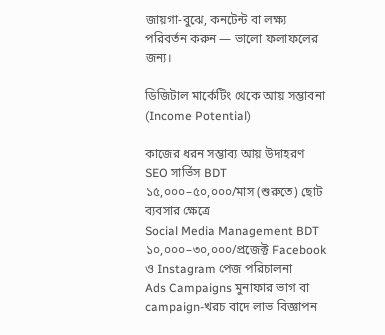জায়গা-বুঝে, কনটেন্ট বা লক্ষ্য পরিবর্তন করুন — ভালো ফলাফলের জন্য।

ডিজিটাল মার্কেটিং থেকে আয় সম্ভাবনা (Income Potential)

কাজের ধরন সম্ভাব্য আয় উদাহরণ
SEO সার্ভিস BDT ১৫,০০০–৫০,০০০/মাস (শুরুতে) ছোট ব্যবসার ক্ষেত্রে
Social Media Management BDT ১০,০০০–৩০,০০০/প্রজেক্ট Facebook ও Instagram পেজ পরিচালনা
Ads Campaigns মুনাফার ভাগ বা campaign-খরচ বাদে লাভ বিজ্ঞাপন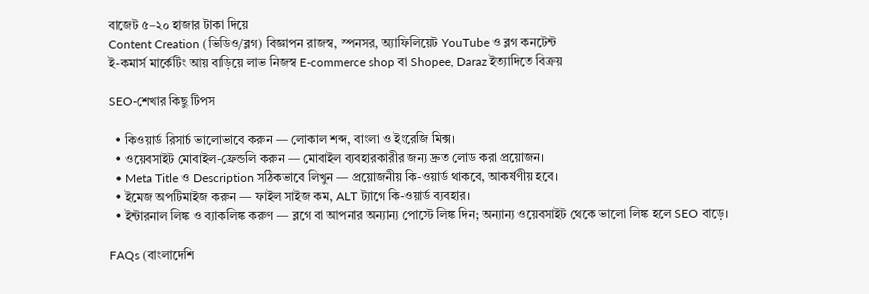বাজেট ৫–২০ হাজার টাকা দিয়ে
Content Creation (ভিডিও/ব্লগ) বিজ্ঞাপন রাজস্ব, স্পনসর, অ্যাফিলিয়েট YouTube ও ব্লগ কনটেন্ট
ই-কমার্স মার্কেটিং আয় বাড়িয়ে লাভ নিজস্ব E-commerce shop বা Shopee, Daraz ইত্যাদিতে বিক্রয়

SEO-শেখার কিছু টিপস

  • কিওয়ার্ড রিসার্চ ভালোভাবে করুন — লোকাল শব্দ, বাংলা ও ইংরেজি মিক্স।
  • ওয়েবসাইট মোবাইল-ফ্রেন্ডলি করুন — মোবাইল ব্যবহারকারীর জন্য দ্রুত লোড করা প্রয়োজন।
  • Meta Title ও Description সঠিকভাবে লিখুন — প্রয়োজনীয় কি-ওয়ার্ড থাকবে, আকর্ষণীয় হবে।
  • ইমেজ অপটিমাইজ করুন — ফাইল সাইজ কম, ALT ট্যাগে কি-ওয়ার্ড ব্যবহার।
  • ইন্টারনাল লিঙ্ক ও ব্যাকলিঙ্ক করুণ — ব্লগে বা আপনার অন্যান্য পোস্টে লিঙ্ক দিন; অন্যান্য ওয়েবসাইট থেকে ভালো লিঙ্ক হলে SEO বাড়ে।

FAQs (বাংলাদেশি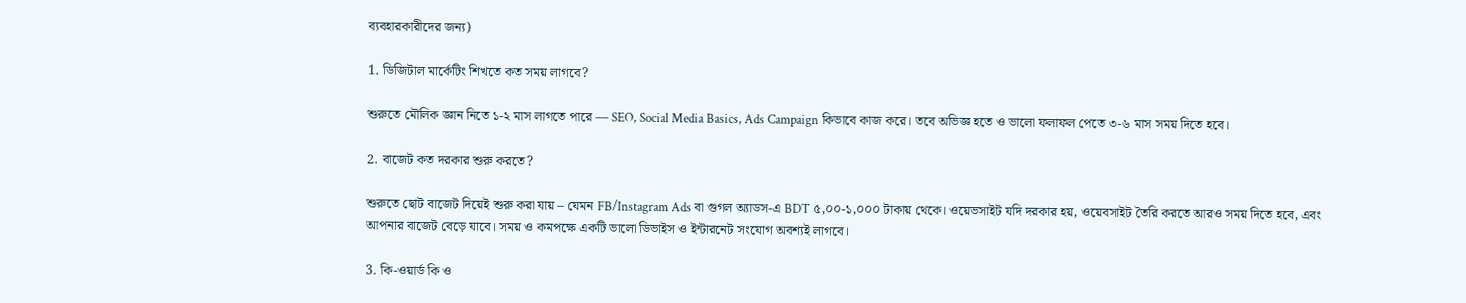ব্যবহারকারীদের জন্য)

1. ডিজিটাল মার্কেটিং শিখতে কত সময় লাগবে?

শুরুতে মৌলিক জ্ঞান নিতে ১-২ মাস লাগতে পারে — SEO, Social Media Basics, Ads Campaign কিভাবে কাজ করে। তবে অভিজ্ঞ হতে ও ভালো ফলাফল পেতে ৩-৬ মাস সময় দিতে হবে।

2. বাজেট কত দরকার শুরু করতে?

শুরুতে ছোট বাজেট দিয়েই শুরু করা যায় – যেমন FB/Instagram Ads বা গুগল অ্যাডস-এ BDT ৫,০০-১,০০০ টাকায় থেকে। ওয়েভসাইট যদি দরকার হয়, ওয়েবসাইট তৈরি করতে আরও সময় দিতে হবে, এবং আপনার বাজেট বেড়ে যাবে। সময় ও কমপক্ষে একটি ভালো ডিভাইস ও ইন্টারনেট সংযোগ অবশ্যই লাগবে।

3. কি-ওয়ার্ড কি ও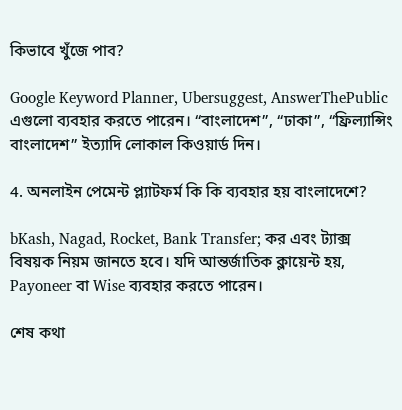কিভাবে খুঁজে পাব?

Google Keyword Planner, Ubersuggest, AnswerThePublic এগুলো ব্যবহার করতে পারেন। “বাংলাদেশ”, “ঢাকা”, “ফ্রিল্যান্সিং বাংলাদেশ” ইত্যাদি লোকাল কিওয়ার্ড দিন।

4. অনলাইন পেমেন্ট প্ল্যাটফর্ম কি কি ব্যবহার হয় বাংলাদেশে?

bKash, Nagad, Rocket, Bank Transfer; কর এবং ট্যাক্স বিষয়ক নিয়ম জানতে হবে। যদি আন্তর্জাতিক ক্লায়েন্ট হয়, Payoneer বা Wise ব্যবহার করতে পারেন।

শেষ কথা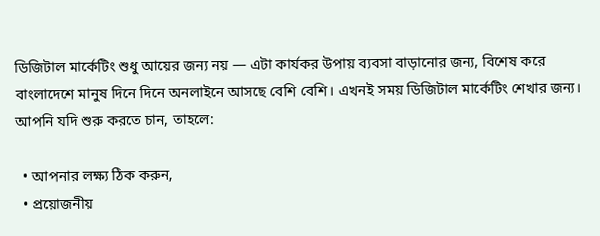ডিজিটাল মার্কেটিং শুধু আয়ের জন্য নয় — এটা কার্যকর উপায় ব্যবসা বাড়ানোর জন্য, বিশেষ করে বাংলাদেশে মানুষ দিনে দিনে অনলাইনে আসছে বেশি বেশি। এখনই সময় ডিজিটাল মার্কেটিং শেখার জন্য। আপনি যদি শুরু করতে চান, তাহলে:

  • আপনার লক্ষ্য ঠিক করুন,
  • প্রয়োজনীয়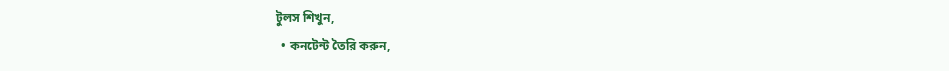টুলস শিখুন,
  • কনটেন্ট তৈরি করুন,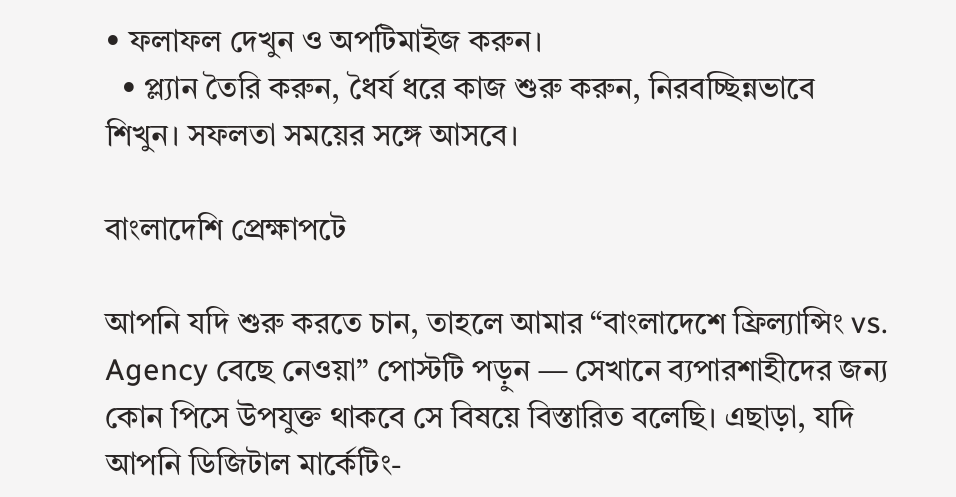• ফলাফল দেখুন ও অপটিমাইজ করুন।
  • প্ল্যান তৈরি করুন, ধৈর্য ধরে কাজ শুরু করুন, নিরবচ্ছিন্নভাবে শিখুন। সফলতা সময়ের সঙ্গে আসবে।

বাংলাদেশি প্রেক্ষাপটে

আপনি যদি শুরু করতে চান, তাহলে আমার “বাংলাদেশে ফ্রিল্যান্সিং vs. Agency বেছে নেওয়া” পোস্টটি পড়ুন — সেখানে ব্যপারশাহীদের জন্য কোন পিসে উপযুক্ত থাকবে সে বিষয়ে বিস্তারিত বলেছি। এছাড়া, যদি আপনি ডিজিটাল মার্কেটিং-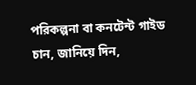পরিকল্পনা বা কনটেন্ট গাইড চান, জানিয়ে দিন,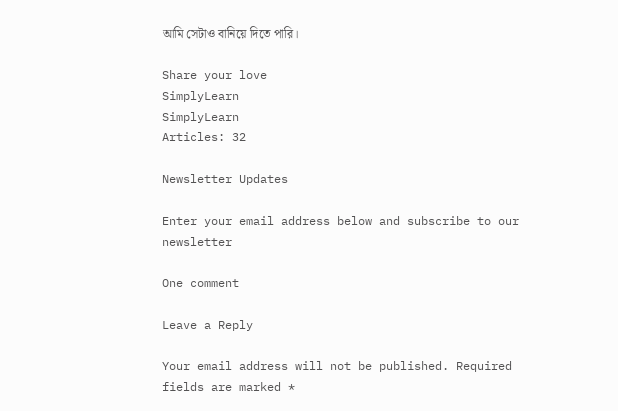আমি সেটাও বানিয়ে দিতে পারি।

Share your love
SimplyLearn
SimplyLearn
Articles: 32

Newsletter Updates

Enter your email address below and subscribe to our newsletter

One comment

Leave a Reply

Your email address will not be published. Required fields are marked *